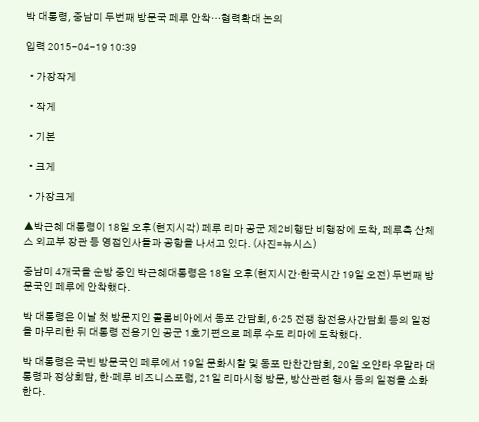박 대통령, 중남미 두번째 방문국 페루 안착…협력확대 논의

입력 2015-04-19 10:39

  • 가장작게

  • 작게

  • 기본

  • 크게

  • 가장크게

▲박근혜 대통령이 18일 오후(현지시각) 페루 리마 공군 제2비행단 비행장에 도착, 페루측 산체스 외교부 장관 등 영접인사들과 공항을 나서고 있다. (사진=뉴시스)

중남미 4개국을 순방 중인 박근혜대통령은 18일 오후(현지시간·한국시간 19일 오전) 두번째 방문국인 페루에 안착했다.

박 대통령은 이날 첫 방문지인 콜롬비아에서 동포 간담회, 6·25 전쟁 참전용사간담회 등의 일정을 마무리한 뒤 대통령 전용기인 공군 1호기편으로 페루 수도 리마에 도착했다.

박 대통령은 국빈 방문국인 페루에서 19일 문화시찰 및 동포 만찬간담회, 20일 오얀타 우말라 대통령과 정상회담, 한·페루 비즈니스포럼, 21일 리마시청 방문, 방산관련 행사 등의 일정을 소화한다.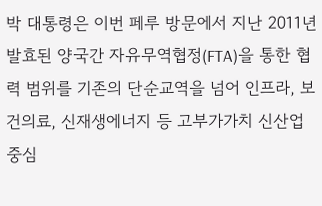박 대통령은 이번 페루 방문에서 지난 2011년 발효된 양국간 자유무역협정(FTA)을 통한 협력 범위를 기존의 단순교역을 넘어 인프라, 보건의료, 신재생에너지 등 고부가가치 신산업 중심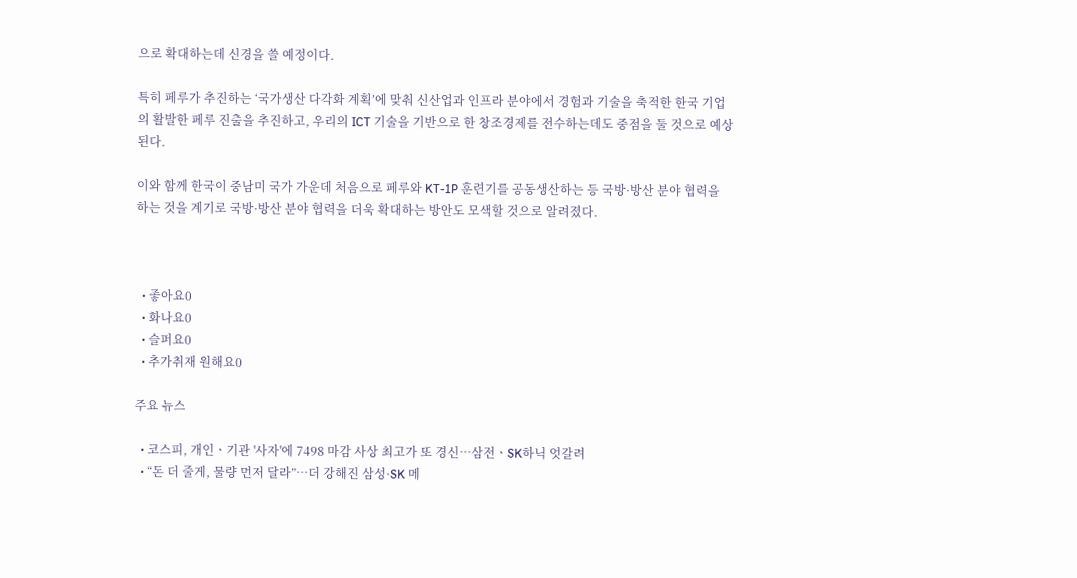으로 확대하는데 신경을 쓸 예정이다.

특히 페루가 추진하는 ‘국가생산 다각화 계획’에 맞춰 신산업과 인프라 분야에서 경험과 기술을 축적한 한국 기업의 활발한 페루 진출을 추진하고, 우리의 ICT 기술을 기반으로 한 창조경제를 전수하는데도 중점을 둘 것으로 예상된다.

이와 함께 한국이 중남미 국가 가운데 처음으로 페루와 KT-1P 훈련기를 공동생산하는 등 국방·방산 분야 협력을 하는 것을 계기로 국방·방산 분야 협력을 더욱 확대하는 방안도 모색할 것으로 알려졌다.



  • 좋아요0
  • 화나요0
  • 슬퍼요0
  • 추가취재 원해요0

주요 뉴스

  • 코스피, 개인ㆍ기관 '사자'에 7498 마감 사상 최고가 또 경신⋯삼전ㆍSK하닉 엇갈려
  • “돈 더 줄게, 물량 먼저 달라”…더 강해진 삼성·SK 메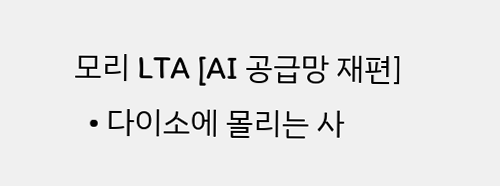모리 LTA [AI 공급망 재편]
  • 다이소에 몰리는 사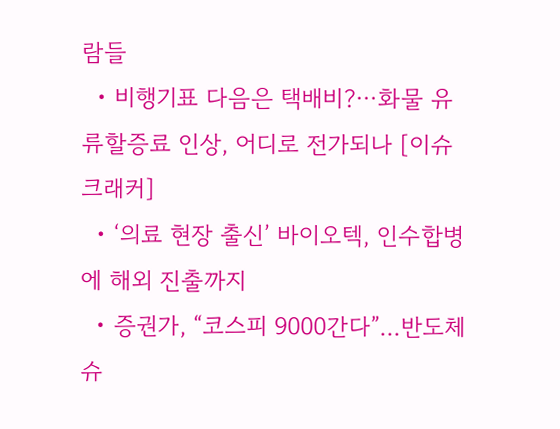람들
  • 비행기표 다음은 택배비?⋯화물 유류할증료 인상, 어디로 전가되나 [이슈크래커]
  • ‘의료 현장 출신’ 바이오텍, 인수합병에 해외 진출까지
  • 증권가, “코스피 9000간다”...반도체 슈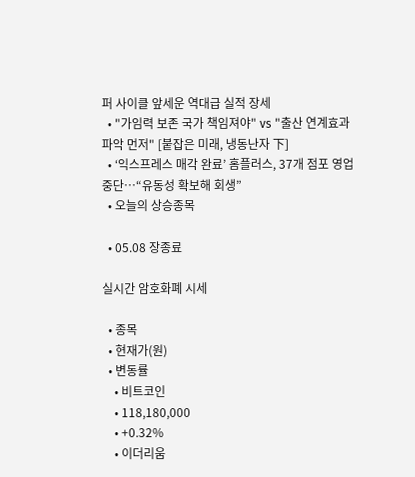퍼 사이클 앞세운 역대급 실적 장세
  • "가임력 보존 국가 책임져야" vs "출산 연계효과 파악 먼저" [붙잡은 미래, 냉동난자 下]
  • ‘익스프레스 매각 완료’ 홈플러스, 37개 점포 영업중단⋯“유동성 확보해 회생”
  • 오늘의 상승종목

  • 05.08 장종료

실시간 암호화폐 시세

  • 종목
  • 현재가(원)
  • 변동률
    • 비트코인
    • 118,180,000
    • +0.32%
    • 이더리움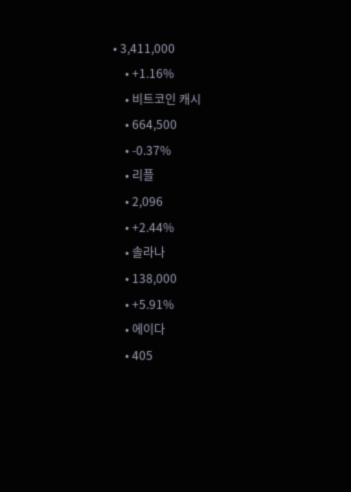• 3,411,000
    • +1.16%
    • 비트코인 캐시
    • 664,500
    • -0.37%
    • 리플
    • 2,096
    • +2.44%
    • 솔라나
    • 138,000
    • +5.91%
    • 에이다
    • 405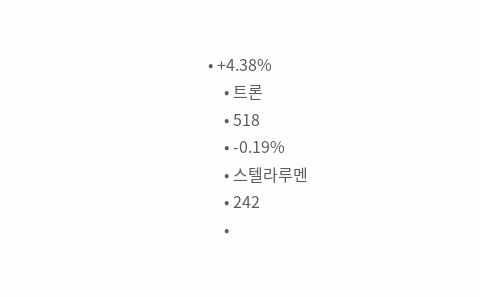• +4.38%
    • 트론
    • 518
    • -0.19%
    • 스텔라루멘
    • 242
    •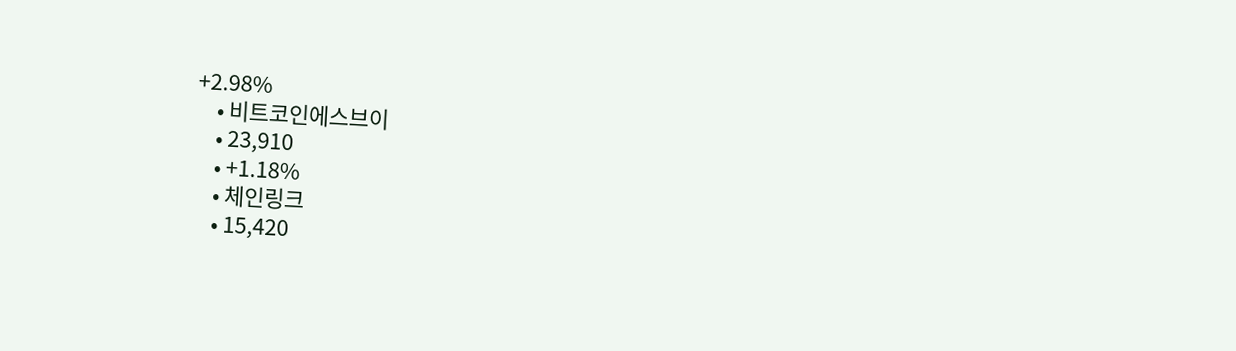+2.98%
    • 비트코인에스브이
    • 23,910
    • +1.18%
    • 체인링크
    • 15,420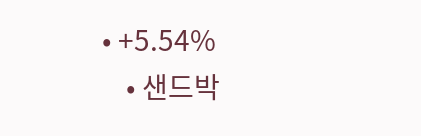• +5.54%
    • 샌드박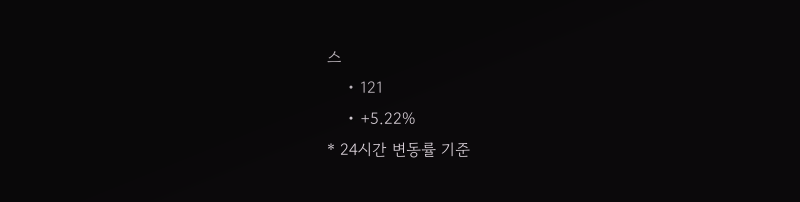스
    • 121
    • +5.22%
* 24시간 변동률 기준